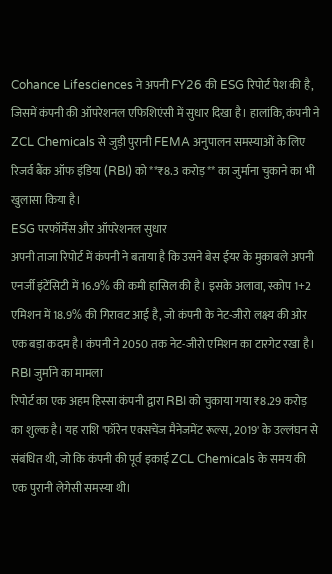Cohance Lifesciences ने अपनी FY26 की ESG रिपोर्ट पेश की है, जिसमें कंपनी की ऑपरेशनल एफिशिएंसी में सुधार दिखा है। हालांकि, कंपनी ने ZCL Chemicals से जुड़ी पुरानी FEMA अनुपालन समस्याओं के लिए रिजर्व बैंक ऑफ इंडिया (RBI) को **₹8.3 करोड़** का जुर्माना चुकाने का भी खुलासा किया है।
ESG परफॉर्मेंस और ऑपरेशनल सुधार
अपनी ताजा रिपोर्ट में कंपनी ने बताया है कि उसने बेस ईयर के मुकाबले अपनी एनर्जी इंटेंसिटी में 16.9% की कमी हासिल की है। इसके अलावा, स्कोप 1+2 एमिशन में 18.9% की गिरावट आई है, जो कंपनी के नेट-जीरो लक्ष्य की ओर एक बड़ा कदम है। कंपनी ने 2050 तक नेट-जीरो एमिशन का टारगेट रखा है।
RBI जुर्माने का मामला
रिपोर्ट का एक अहम हिस्सा कंपनी द्वारा RBI को चुकाया गया ₹8.29 करोड़ का शुल्क है। यह राशि 'फॉरेन एक्सचेंज मैनेजमेंट रूल्स, 2019' के उल्लंघन से संबंधित थी, जो कि कंपनी की पूर्व इकाई ZCL Chemicals के समय की एक पुरानी लेगेसी समस्या थी।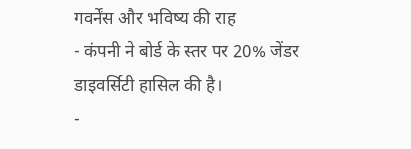गवर्नेंस और भविष्य की राह
- कंपनी ने बोर्ड के स्तर पर 20% जेंडर डाइवर्सिटी हासिल की है।
-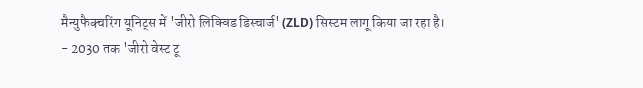मैन्युफैक्चरिंग यूनिट्स में 'जीरो लिक्विड डिस्चार्ज' (ZLD) सिस्टम लागू किया जा रहा है।
- 2030 तक 'जीरो वेस्ट टू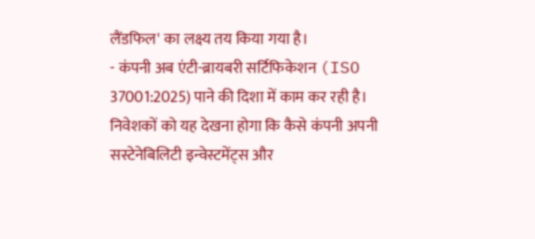लैंडफिल' का लक्ष्य तय किया गया है।
- कंपनी अब एंटी-ब्रायबरी सर्टिफिकेशन (ISO 37001:2025) पाने की दिशा में काम कर रही है।
निवेशकों को यह देखना होगा कि कैसे कंपनी अपनी सस्टेनेबिलिटी इन्वेस्टमेंट्स और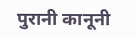पुरानी कानूनी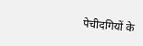पेचीदगियों के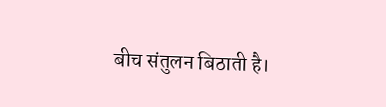बीच संतुलन बिठाती है।